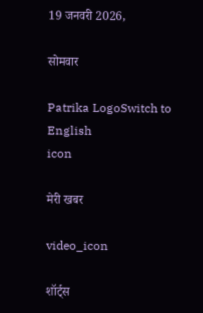19 जनवरी 2026,

सोमवार

Patrika LogoSwitch to English
icon

मेरी खबर

video_icon

शॉर्ट्स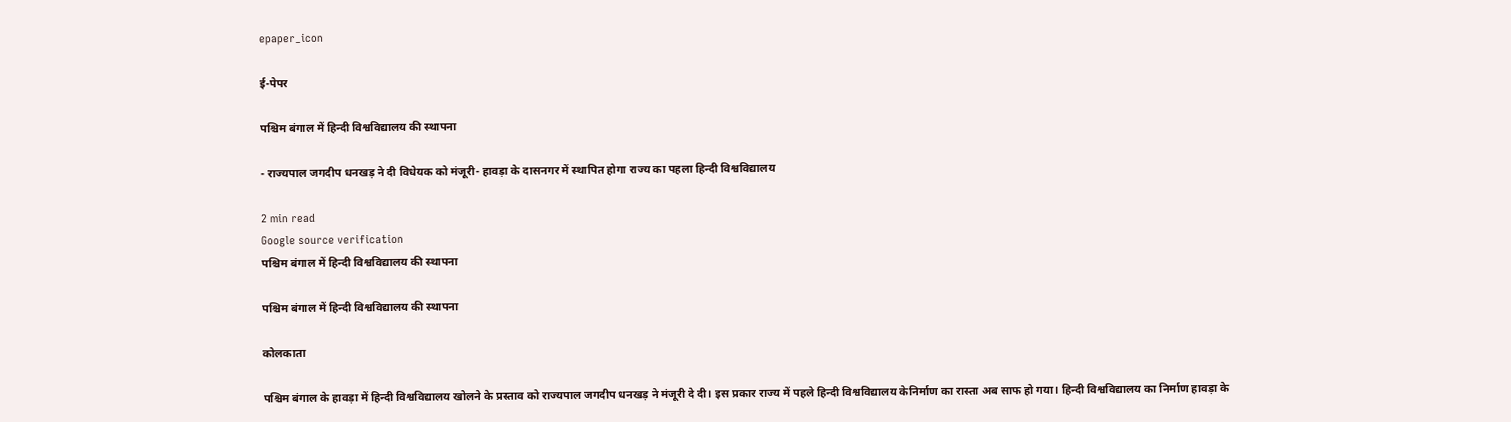epaper_icon

ई-पेपर

पश्चिम बंगाल में हिन्दी विश्वविद्यालय की स्थापना

- राज्यपाल जगदीप धनखड़ ने दी विधेयक को मंजूरी- हावड़ा के दासनगर में स्थापित होगा राज्य का पहला हिन्दी विश्वविद्यालय

2 min read
Google source verification
पश्चिम बंगाल में हिन्दी विश्वविद्यालय की स्थापना

पश्चिम बंगाल में हिन्दी विश्वविद्यालय की स्थापना

कोलकाता

पश्चिम बंगाल के हावड़ा में हिन्दी विश्वविद्यालय खोलने के प्रस्ताव को राज्यपाल जगदीप धनखड़ ने मंजूरी दे दी। इस प्रकार राज्य में पहले हिन्दी विश्वविद्यालय केनिर्माण का रास्ता अब साफ हो गया। हिन्दी विश्वविद्यालय का निर्माण हावड़ा के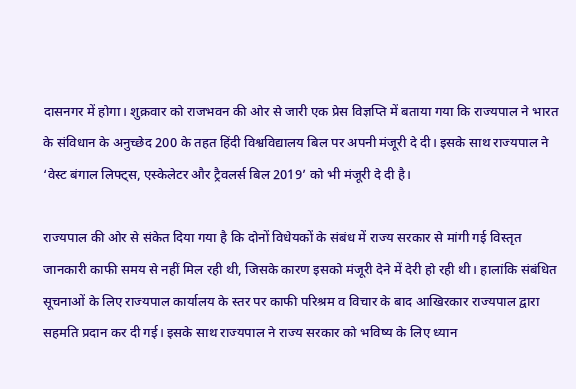दासनगर में होगा। शुक्रवार को राजभवन की ओर से जारी एक प्रेस विज्ञप्ति में बताया गया कि राज्यपाल ने भारत के संविधान के अनुच्छेद 200 के तहत हिंदी विश्वविद्यालय बिल पर अपनी मंजूरी दे दी। इसके साथ राज्यपाल ने ‘वेस्ट बंगाल लिफ्ट्स, एस्केलेटर और ट्रैवलर्स बिल 2019’ को भी मंजूरी दे दी है।

राज्यपाल की ओर से संकेत दिया गया है कि दोनों विधेयकों के संबंध में राज्य सरकार से मांगी गई विस्तृत जानकारी काफी समय से नहीं मिल रही थी, जिसके कारण इसको मंजूरी देने में देरी हो रही थी। हालांकि संबंधित सूचनाओं के लिए राज्यपाल कार्यालय के स्तर पर काफी परिश्रम व विचार के बाद आखिरकार राज्यपाल द्वारा सहमति प्रदान कर दी गई। इसके साथ राज्यपाल ने राज्य सरकार को भविष्य के लिए ध्यान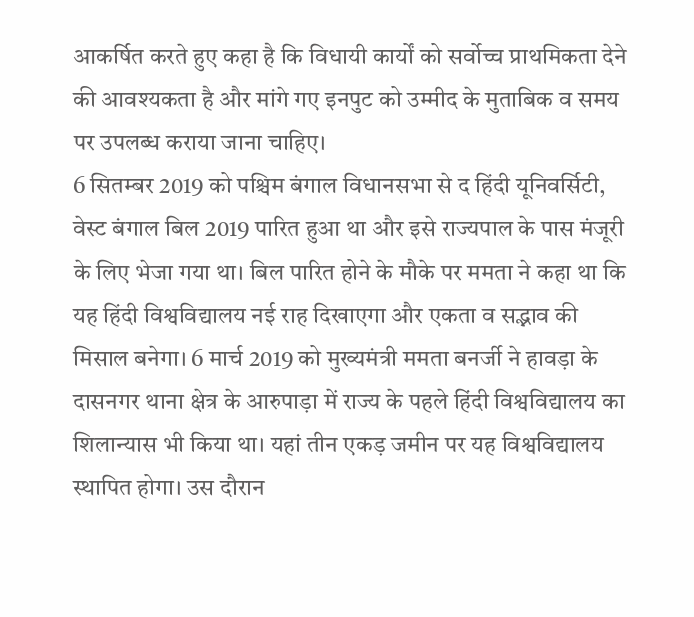आकर्षित करते हुए कहा है कि विधायी कार्यों को सर्वोच्च प्राथमिकता देने की आवश्यकता है और मांगे गए इनपुट को उम्मीद के मुताबिक व समय पर उपलब्ध कराया जाना चाहिए।
6 सितम्बर 2019 को पश्चिम बंगाल विधानसभा से द हिंदी यूनिवर्सिटी, वेस्ट बंगाल बिल 2019 पारित हुआ था और इसे राज्यपाल के पास मंजूरी के लिए भेजा गया था। बिल पारित होने के मौके पर ममता ने कहा था कि यह हिंदी विश्वविद्यालय नई राह दिखाएगा और एकता व सद्भाव की मिसाल बनेगा। 6 मार्च 2019 को मुख्यमंत्री ममता बनर्जी ने हावड़ा के दासनगर थाना क्षेत्र के आरुपाड़ा में राज्य के पहले हिंदी विश्वविद्यालय का शिलान्यास भी किया था। यहां तीन एकड़ जमीन पर यह विश्वविद्यालय स्थापित होगा। उस दौरान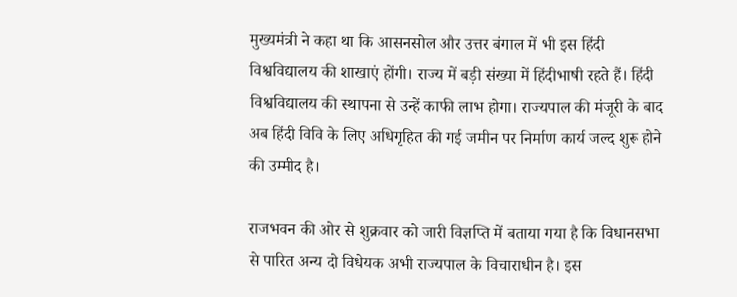मुख्यमंत्री ने कहा था कि आसनसोल और उत्तर बंगाल में भी इस हिंदी विश्वविद्यालय की शाखाएं होंगी। राज्य में बड़ी संख्या में हिंदीभाषी रहते हैं। हिंदी विश्वविद्यालय की स्थापना से उन्हें काफी लाभ होगा। राज्यपाल की मंजूरी के बाद अब हिंदी विवि के लिए अधिगृहित की गई जमीन पर निर्माण कार्य जल्द शुरू होने की उम्मीद है।

राजभवन की ओर से शुक्रवार को जारी विज्ञप्ति में बताया गया है कि विधानसभा से पारित अन्य दो विधेयक अभी राज्यपाल के विचाराधीन है। इस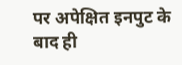पर अपेक्षित इनपुट के बाद ही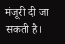मंजूरी दी जा सकती है।